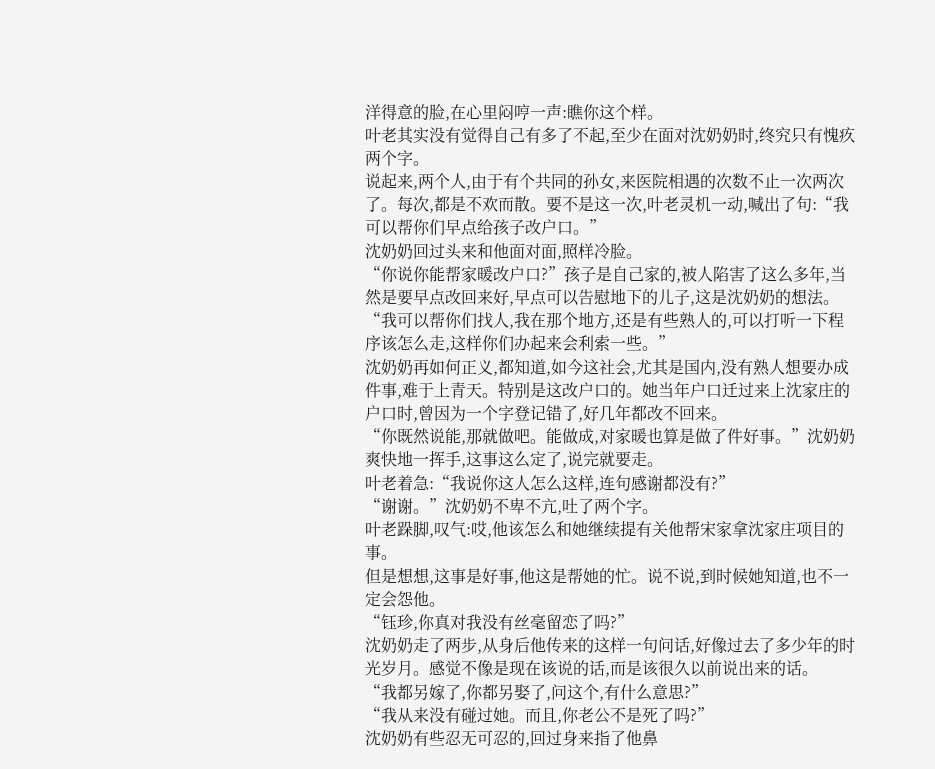洋得意的脸,在心里闷哼一声:瞧你这个样。
叶老其实没有觉得自己有多了不起,至少在面对沈奶奶时,终究只有愧疚两个字。
说起来,两个人,由于有个共同的孙女,来医院相遇的次数不止一次两次了。每次,都是不欢而散。要不是这一次,叶老灵机一动,喊出了句:“我可以帮你们早点给孩子改户口。”
沈奶奶回过头来和他面对面,照样冷脸。
“你说你能帮家暖改户口?”孩子是自己家的,被人陷害了这么多年,当然是要早点改回来好,早点可以告慰地下的儿子,这是沈奶奶的想法。
“我可以帮你们找人,我在那个地方,还是有些熟人的,可以打听一下程序该怎么走,这样你们办起来会利索一些。”
沈奶奶再如何正义,都知道,如今这社会,尤其是国内,没有熟人想要办成件事,难于上青天。特别是这改户口的。她当年户口迁过来上沈家庄的户口时,曾因为一个字登记错了,好几年都改不回来。
“你既然说能,那就做吧。能做成,对家暖也算是做了件好事。”沈奶奶爽快地一挥手,这事这么定了,说完就要走。
叶老着急:“我说你这人怎么这样,连句感谢都没有?”
“谢谢。”沈奶奶不卑不亢,吐了两个字。
叶老跺脚,叹气:哎,他该怎么和她继续提有关他帮宋家拿沈家庄项目的事。
但是想想,这事是好事,他这是帮她的忙。说不说,到时候她知道,也不一定会怨他。
“钰珍,你真对我没有丝毫留恋了吗?”
沈奶奶走了两步,从身后他传来的这样一句问话,好像过去了多少年的时光岁月。感觉不像是现在该说的话,而是该很久以前说出来的话。
“我都另嫁了,你都另娶了,问这个,有什么意思?”
“我从来没有碰过她。而且,你老公不是死了吗?”
沈奶奶有些忍无可忍的,回过身来指了他鼻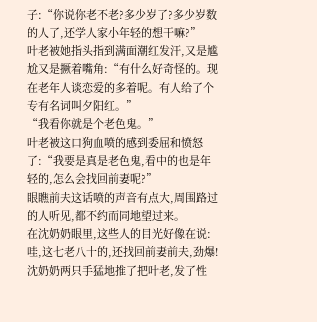子:“你说你老不老?多少岁了?多少岁数的人了,还学人家小年轻的想干嘛?”
叶老被她指头指到满面潮红发汗,又是尴尬又是撅着嘴角:“有什么好奇怪的。现在老年人谈恋爱的多着呢。有人给了个专有名词叫夕阳红。”
“我看你就是个老色鬼。”
叶老被这口狗血喷的感到委屈和愤怒了:“我要是真是老色鬼,看中的也是年轻的,怎么会找回前妻呢?”
眼瞧前夫这话喷的声音有点大,周围路过的人听见,都不约而同地望过来。
在沈奶奶眼里,这些人的目光好像在说:哇,这七老八十的,还找回前妻前夫,劲爆!
沈奶奶两只手猛地推了把叶老,发了性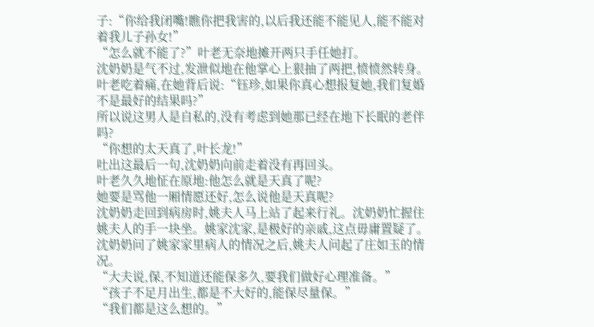子:“你给我闭嘴!瞧你把我害的,以后我还能不能见人,能不能对着我儿子孙女!”
“怎么就不能了?”叶老无奈地摊开两只手任她打。
沈奶奶是气不过,发泄似地在他掌心上狠抽了两把,愤愤然转身。
叶老吃着痛,在她背后说:“钰珍,如果你真心想报复她,我们复婚不是最好的结果吗?”
所以说这男人是自私的,没有考虑到她那已经在地下长眠的老伴吗?
“你想的太天真了,叶长龙!”
吐出这最后一句,沈奶奶向前走着没有再回头。
叶老久久地怔在原地:他怎么就是天真了呢?
她要是骂他一厢情愿还好,怎么说他是天真呢?
沈奶奶走回到病房时,姚夫人马上站了起来行礼。沈奶奶忙握住姚夫人的手一块坐。姚家沈家,是极好的亲戚,这点毋庸置疑了。
沈奶奶问了姚家家里病人的情况之后,姚夫人问起了庄如玉的情况。
“大夫说,保,不知道还能保多久,要我们做好心理准备。”
“孩子不足月出生,都是不大好的,能保尽量保。”
“我们都是这么想的。”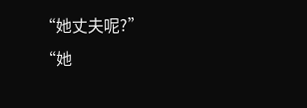“她丈夫呢?”
“她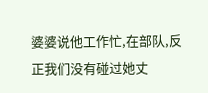婆婆说他工作忙,在部队,反正我们没有碰过她丈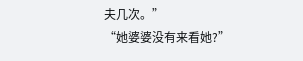夫几次。”
“她婆婆没有来看她?”